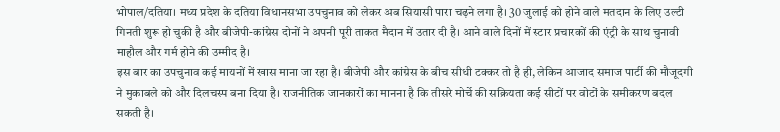भोपाल/दतिया। मध्य प्रदेश के दतिया विधानसभा उपचुनाव को लेकर अब सियासी पारा चढ़ने लगा है। 30 जुलाई को होने वाले मतदान के लिए उल्टी गिनती शुरू हो चुकी है और बीजेपी-कांग्रेस दोनों ने अपनी पूरी ताकत मैदान में उतार दी है। आने वाले दिनों में स्टार प्रचारकों की एंट्री के साथ चुनावी माहौल और गर्म होने की उम्मीद है।
इस बार का उपचुनाव कई मायनों में खास माना जा रहा है। बीजेपी और कांग्रेस के बीच सीधी टक्कर तो है ही, लेकिन आजाद समाज पार्टी की मौजूदगी ने मुकाबले को और दिलचस्प बना दिया है। राजनीतिक जानकारों का मानना है कि तीसरे मोर्चे की सक्रियता कई सीटों पर वोटों के समीकरण बदल सकती है।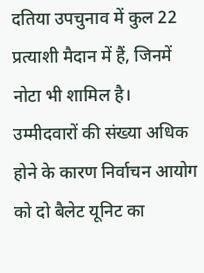दतिया उपचुनाव में कुल 22 प्रत्याशी मैदान में हैं, जिनमें नोटा भी शामिल है। उम्मीदवारों की संख्या अधिक होने के कारण निर्वाचन आयोग को दो बैलेट यूनिट का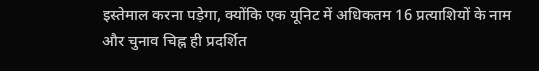इस्तेमाल करना पड़ेगा, क्योंकि एक यूनिट में अधिकतम 16 प्रत्याशियों के नाम और चुनाव चिह्न ही प्रदर्शित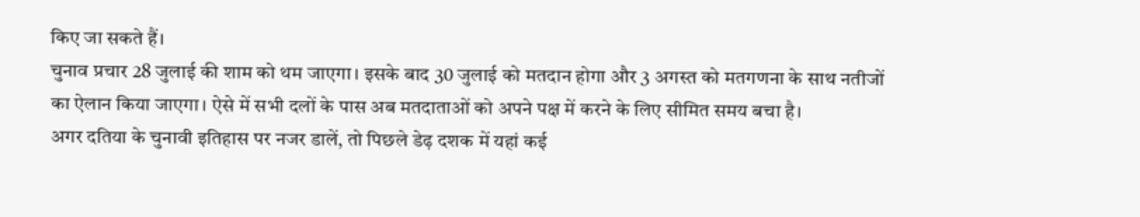किए जा सकते हैं।
चुनाव प्रचार 28 जुलाई की शाम को थम जाएगा। इसके बाद 30 जुलाई को मतदान होगा और 3 अगस्त को मतगणना के साथ नतीजों का ऐलान किया जाएगा। ऐसे में सभी दलों के पास अब मतदाताओं को अपने पक्ष में करने के लिए सीमित समय बचा है।
अगर दतिया के चुनावी इतिहास पर नजर डालें, तो पिछले डेढ़ दशक में यहां कई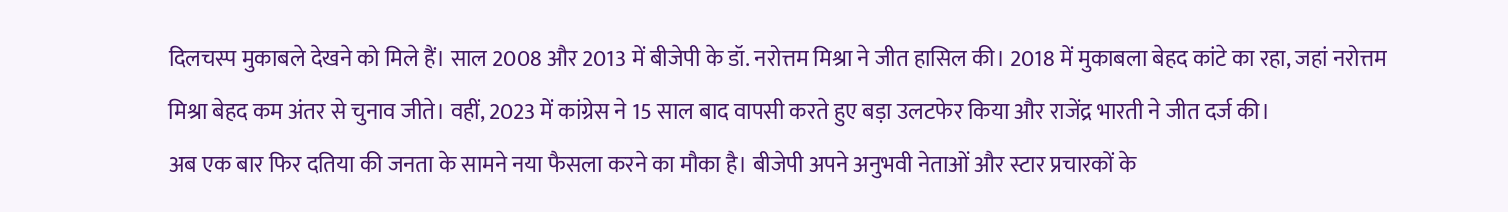दिलचस्प मुकाबले देखने को मिले हैं। साल 2008 और 2013 में बीजेपी के डॉ. नरोत्तम मिश्रा ने जीत हासिल की। 2018 में मुकाबला बेहद कांटे का रहा, जहां नरोत्तम मिश्रा बेहद कम अंतर से चुनाव जीते। वहीं, 2023 में कांग्रेस ने 15 साल बाद वापसी करते हुए बड़ा उलटफेर किया और राजेंद्र भारती ने जीत दर्ज की।
अब एक बार फिर दतिया की जनता के सामने नया फैसला करने का मौका है। बीजेपी अपने अनुभवी नेताओं और स्टार प्रचारकों के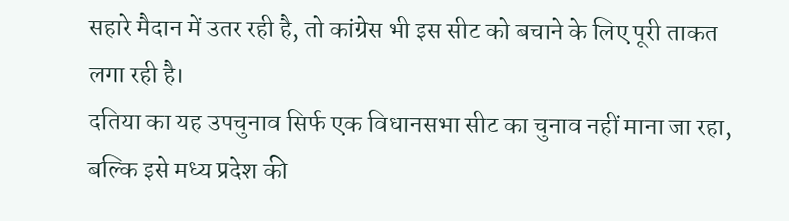सहारे मैदान में उतर रही है, तो कांग्रेस भी इस सीट को बचाने के लिए पूरी ताकत लगा रही है।
दतिया का यह उपचुनाव सिर्फ एक विधानसभा सीट का चुनाव नहीं माना जा रहा, बल्कि इसे मध्य प्रदेश की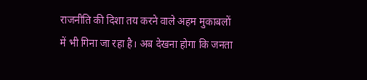राजनीति की दिशा तय करने वाले अहम मुकाबलों में भी गिना जा रहा है। अब देखना होगा कि जनता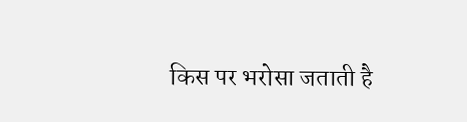किस पर भरोसा जताती है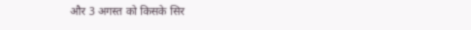और 3 अगस्त को किसके सिर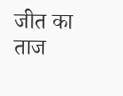जीत का ताज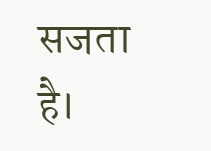सजता है।